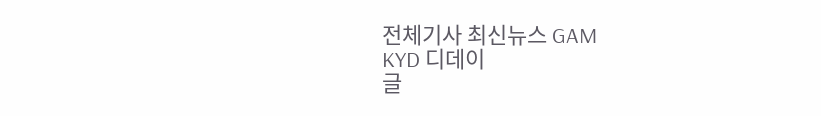전체기사 최신뉴스 GAM
KYD 디데이
글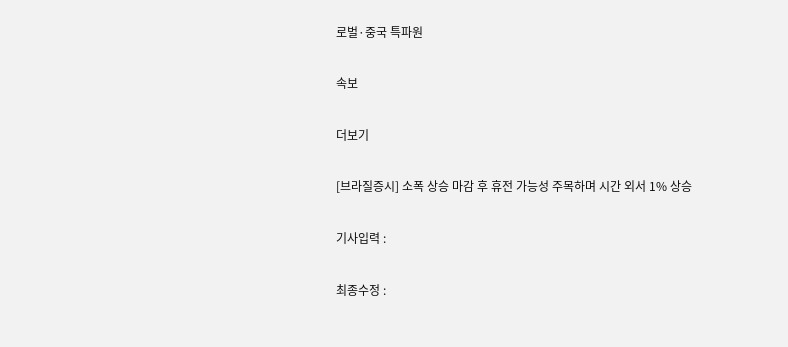로벌·중국 특파원

속보

더보기

[브라질증시] 소폭 상승 마감 후 휴전 가능성 주목하며 시간 외서 1% 상승

기사입력 :

최종수정 :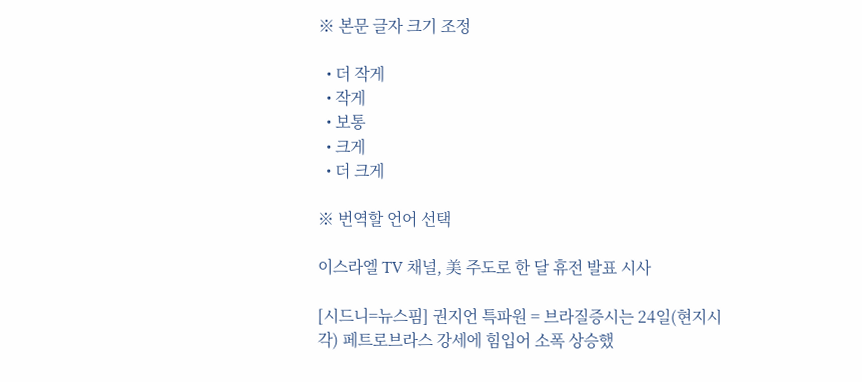※ 본문 글자 크기 조정

  • 더 작게
  • 작게
  • 보통
  • 크게
  • 더 크게

※ 번역할 언어 선택

이스라엘 TV 채널, 美 주도로 한 달 휴전 발표 시사

[시드니=뉴스핌] 권지언 특파원 = 브라질증시는 24일(현지시각) 페트로브라스 강세에 힘입어 소폭 상승했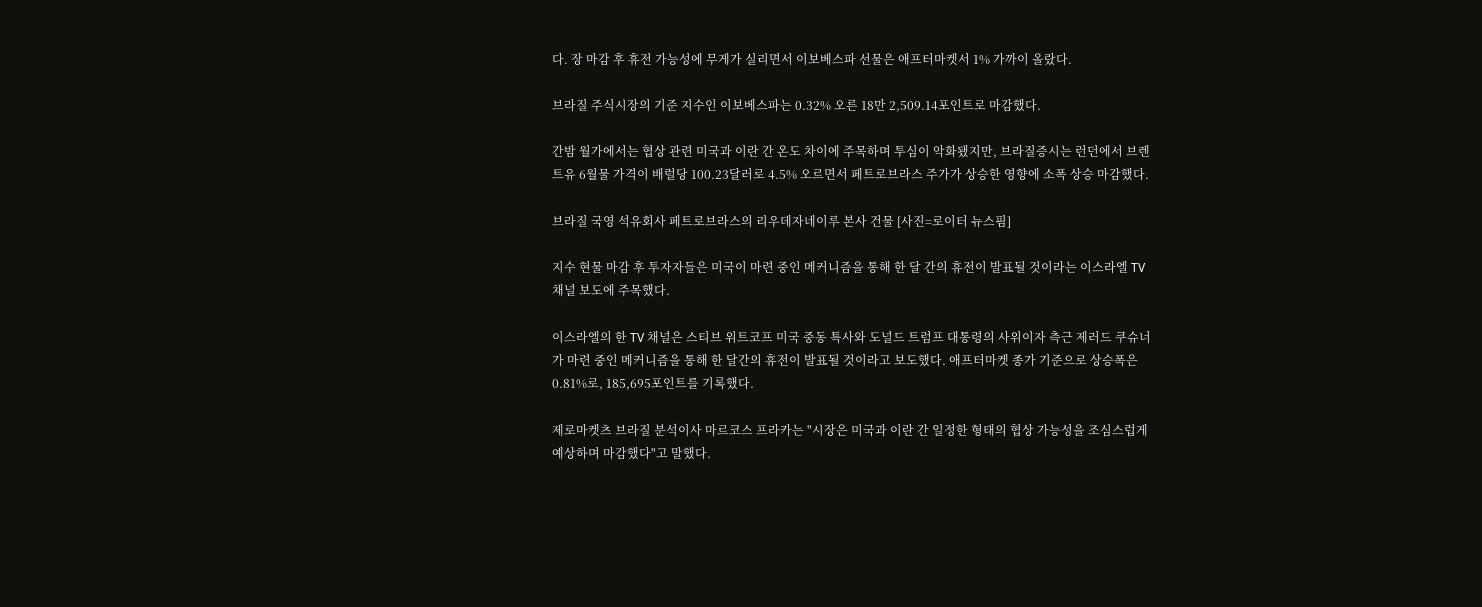다. 장 마감 후 휴전 가능성에 무게가 실리면서 이보베스파 선물은 애프터마켓서 1% 가까이 올랐다.

브라질 주식시장의 기준 지수인 이보베스파는 0.32% 오른 18만 2,509.14포인트로 마감했다.

간밤 월가에서는 협상 관련 미국과 이란 간 온도 차이에 주목하며 투심이 악화됐지만, 브라질증시는 런던에서 브렌트유 6월물 가격이 배럴당 100.23달러로 4.5% 오르면서 페트로브라스 주가가 상승한 영향에 소폭 상승 마감했다.

브라질 국영 석유회사 페트로브라스의 리우데자네이루 본사 건물 [사진=로이터 뉴스핌]

지수 현물 마감 후 투자자들은 미국이 마련 중인 메커니즘을 통해 한 달 간의 휴전이 발표될 것이라는 이스라엘 TV 채널 보도에 주목했다.

이스라엘의 한 TV 채널은 스티브 위트코프 미국 중동 특사와 도널드 트럼프 대통령의 사위이자 측근 제러드 쿠슈너가 마련 중인 메커니즘을 통해 한 달간의 휴전이 발표될 것이라고 보도했다. 애프터마켓 종가 기준으로 상승폭은 0.81%로, 185,695포인트를 기록했다.

제로마켓츠 브라질 분석이사 마르코스 프라카는 "시장은 미국과 이란 간 일정한 형태의 협상 가능성을 조심스럽게 예상하며 마감했다"고 말했다.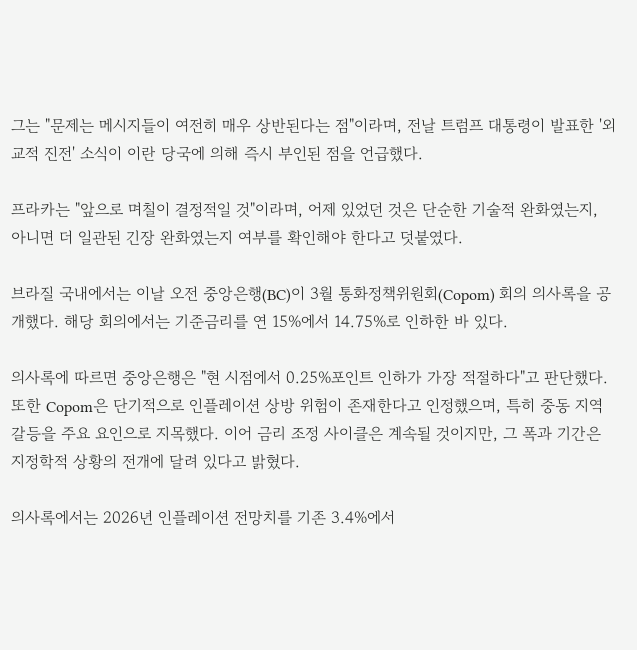그는 "문제는 메시지들이 여전히 매우 상반된다는 점"이라며, 전날 트럼프 대통령이 발표한 '외교적 진전' 소식이 이란 당국에 의해 즉시 부인된 점을 언급했다.

프라카는 "앞으로 며칠이 결정적일 것"이라며, 어제 있었던 것은 단순한 기술적 완화였는지, 아니면 더 일관된 긴장 완화였는지 여부를 확인해야 한다고 덧붙였다.

브라질 국내에서는 이날 오전 중앙은행(BC)이 3월 통화정책위원회(Copom) 회의 의사록을 공개했다. 해당 회의에서는 기준금리를 연 15%에서 14.75%로 인하한 바 있다.

의사록에 따르면 중앙은행은 "현 시점에서 0.25%포인트 인하가 가장 적절하다"고 판단했다. 또한 Copom은 단기적으로 인플레이션 상방 위험이 존재한다고 인정했으며, 특히 중동 지역 갈등을 주요 요인으로 지목했다. 이어 금리 조정 사이클은 계속될 것이지만, 그 폭과 기간은 지정학적 상황의 전개에 달려 있다고 밝혔다.

의사록에서는 2026년 인플레이션 전망치를 기존 3.4%에서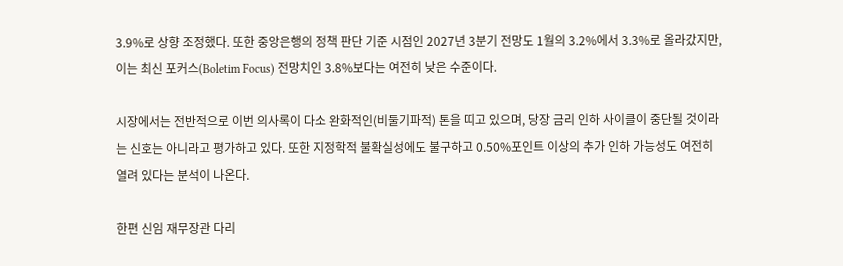3.9%로 상향 조정했다. 또한 중앙은행의 정책 판단 기준 시점인 2027년 3분기 전망도 1월의 3.2%에서 3.3%로 올라갔지만, 이는 최신 포커스(Boletim Focus) 전망치인 3.8%보다는 여전히 낮은 수준이다.

시장에서는 전반적으로 이번 의사록이 다소 완화적인(비둘기파적) 톤을 띠고 있으며, 당장 금리 인하 사이클이 중단될 것이라는 신호는 아니라고 평가하고 있다. 또한 지정학적 불확실성에도 불구하고 0.50%포인트 이상의 추가 인하 가능성도 여전히 열려 있다는 분석이 나온다.

한편 신임 재무장관 다리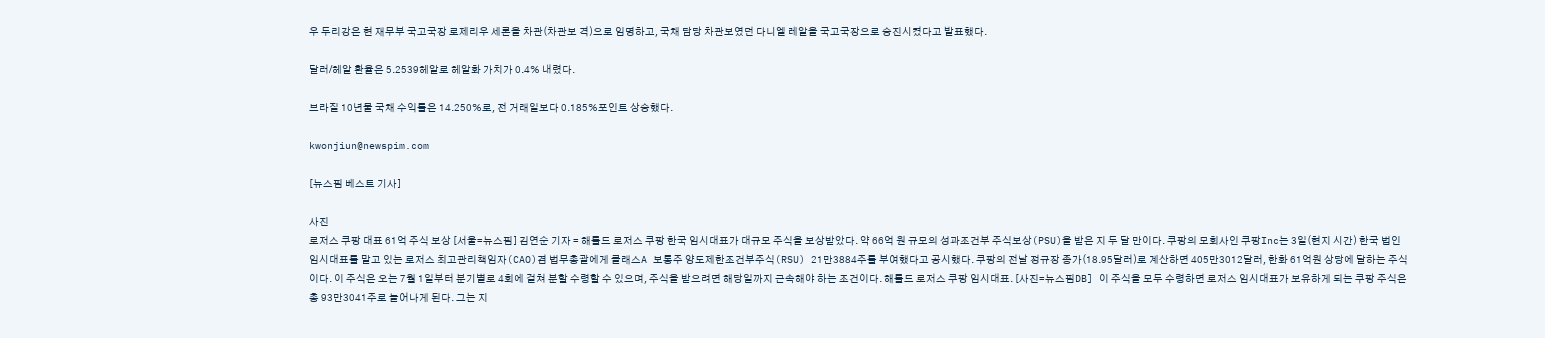우 두리강은 현 재무부 국고국장 로제리우 세론을 차관(차관보 격)으로 임명하고, 국채 담당 차관보였던 다니엘 레알을 국고국장으로 승진시켰다고 발표했다.

달러/헤알 환율은 5.2539헤알로 헤알화 가치가 0.4% 내렸다.

브라질 10년물 국채 수익률은 14.250%로, 전 거래일보다 0.185%포인트 상승했다.

kwonjiun@newspim.com

[뉴스핌 베스트 기사]

사진
로저스 쿠팡 대표 61억 주식 보상 [서울=뉴스핌] 김연순 기자 = 해롤드 로저스 쿠팡 한국 임시대표가 대규모 주식을 보상받았다. 약 66억 원 규모의 성과조건부 주식보상(PSU)을 받은 지 두 달 만이다. 쿠팡의 모회사인 쿠팡Inc는 3일(현지 시간) 한국 법인 임시대표를 맡고 있는 로저스 최고관리책임자(CAO)겸 법무총괄에게 클래스A 보통주 양도제한조건부주식(RSU) 21만3884주를 부여했다고 공시했다. 쿠팡의 전날 정규장 종가(18.95달러)로 계산하면 405만3012달러, 한화 61억원 상당에 달하는 주식이다. 이 주식은 오는 7월 1일부터 분기별로 4회에 걸쳐 분할 수령할 수 있으며, 주식을 받으려면 해당일까지 근속해야 하는 조건이다. 해롤드 로저스 쿠팡 임시대표. [사진=뉴스핌DB] 이 주식을 모두 수령하면 로저스 임시대표가 보유하게 되는 쿠팡 주식은 총 93만3041주로 늘어나게 된다. 그는 지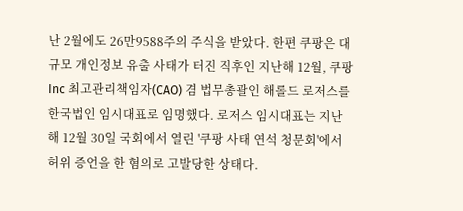난 2월에도 26만9588주의 주식을 받았다. 한편 쿠팡은 대규모 개인정보 유출 사태가 터진 직후인 지난해 12월, 쿠팡Inc 최고관리책임자(CAO) 겸 법무총괄인 해롤드 로저스를 한국법인 임시대표로 임명했다. 로저스 임시대표는 지난해 12월 30일 국회에서 열린 '쿠팡 사태 연석 청문회'에서 허위 증언을 한 혐의로 고발당한 상태다.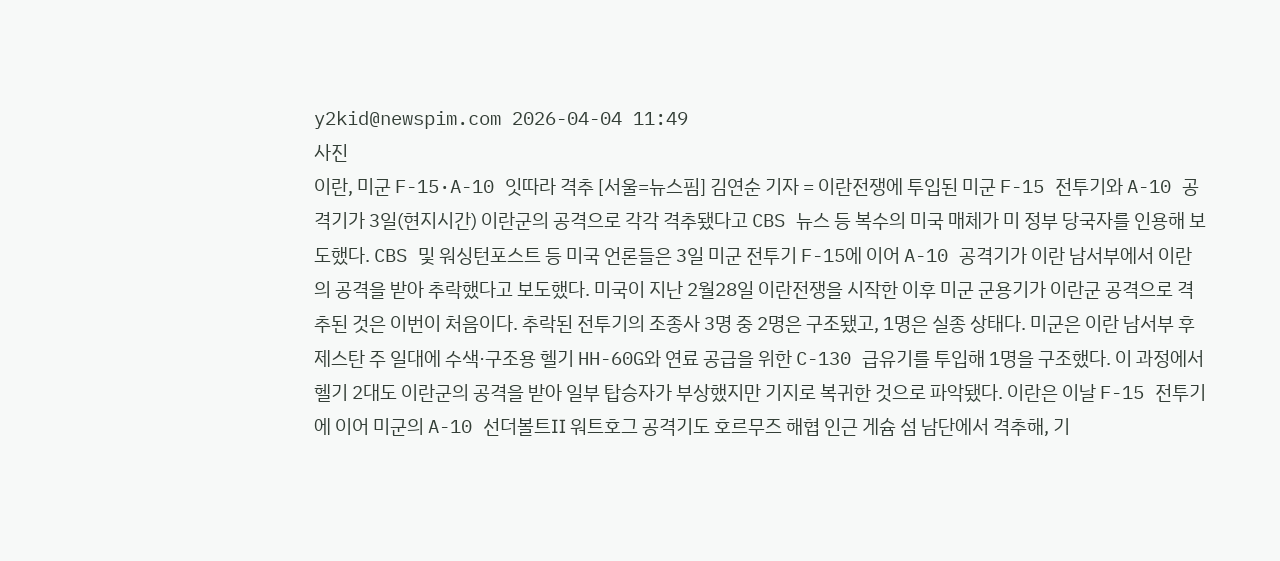y2kid@newspim.com 2026-04-04 11:49
사진
이란, 미군 F-15·A-10 잇따라 격추 [서울=뉴스핌] 김연순 기자 = 이란전쟁에 투입된 미군 F-15 전투기와 A-10 공격기가 3일(현지시간) 이란군의 공격으로 각각 격추됐다고 CBS 뉴스 등 복수의 미국 매체가 미 정부 당국자를 인용해 보도했다. CBS 및 워싱턴포스트 등 미국 언론들은 3일 미군 전투기 F-15에 이어 A-10 공격기가 이란 남서부에서 이란의 공격을 받아 추락했다고 보도했다. 미국이 지난 2월28일 이란전쟁을 시작한 이후 미군 군용기가 이란군 공격으로 격추된 것은 이번이 처음이다. 추락된 전투기의 조종사 3명 중 2명은 구조됐고, 1명은 실종 상태다. 미군은 이란 남서부 후제스탄 주 일대에 수색·구조용 헬기 HH-60G와 연료 공급을 위한 C-130 급유기를 투입해 1명을 구조했다. 이 과정에서 헬기 2대도 이란군의 공격을 받아 일부 탑승자가 부상했지만 기지로 복귀한 것으로 파악됐다. 이란은 이날 F-15 전투기에 이어 미군의 A-10 선더볼트Ⅱ 워트호그 공격기도 호르무즈 해협 인근 게슘 섬 남단에서 격추해, 기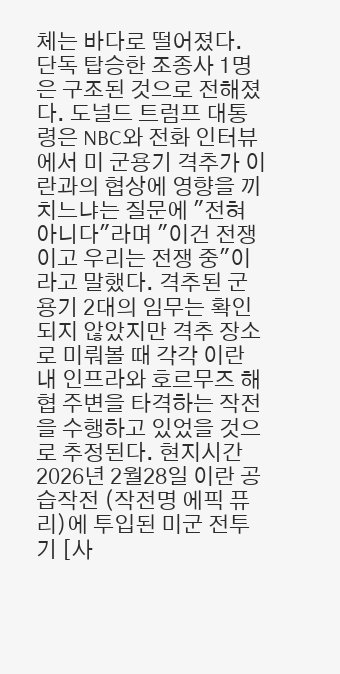체는 바다로 떨어졌다. 단독 탑승한 조종사 1명은 구조된 것으로 전해졌다. 도널드 트럼프 대통령은 NBC와 전화 인터뷰에서 미 군용기 격추가 이란과의 협상에 영향을 끼치느냐는 질문에 "전혀 아니다"라며 "이건 전쟁이고 우리는 전쟁 중"이라고 말했다. 격추된 군용기 2대의 임무는 확인되지 않았지만 격추 장소로 미뤄볼 때 각각 이란 내 인프라와 호르무즈 해협 주변을 타격하는 작전을 수행하고 있었을 것으로 추정된다. 현지시간 2026년 2월28일 이란 공습작전 (작전명 에픽 퓨리)에 투입된 미군 전투기 [사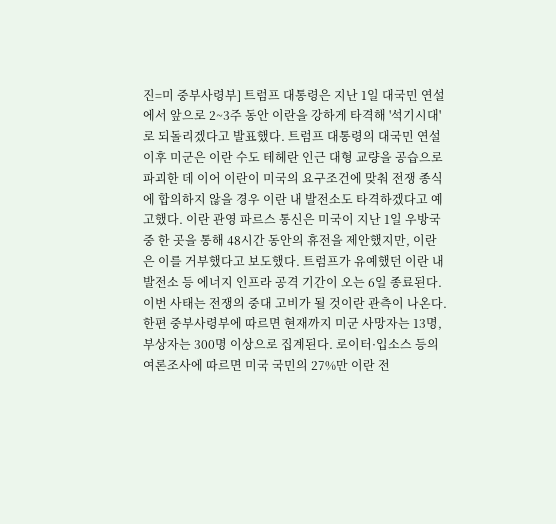진=미 중부사령부] 트럼프 대통령은 지난 1일 대국민 연설에서 앞으로 2~3주 동안 이란을 강하게 타격해 '석기시대'로 되돌리겠다고 발표했다. 트럼프 대통령의 대국민 연설 이후 미군은 이란 수도 테헤란 인근 대형 교량을 공습으로 파괴한 데 이어 이란이 미국의 요구조건에 맞춰 전쟁 종식에 합의하지 않을 경우 이란 내 발전소도 타격하겠다고 예고했다. 이란 관영 파르스 통신은 미국이 지난 1일 우방국 중 한 곳을 통해 48시간 동안의 휴전을 제안했지만, 이란은 이를 거부했다고 보도했다. 트럼프가 유예했던 이란 내 발전소 등 에너지 인프라 공격 기간이 오는 6일 종료된다. 이번 사태는 전쟁의 중대 고비가 될 것이란 관측이 나온다. 한편 중부사령부에 따르면 현재까지 미군 사망자는 13명, 부상자는 300명 이상으로 집계된다. 로이터·입소스 등의 여론조사에 따르면 미국 국민의 27%만 이란 전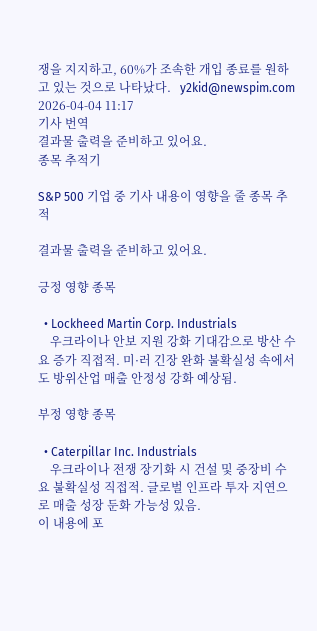쟁을 지지하고, 60%가 조속한 개입 종료를 원하고 있는 것으로 나타났다.   y2kid@newspim.com 2026-04-04 11:17
기사 번역
결과물 출력을 준비하고 있어요.
종목 추적기

S&P 500 기업 중 기사 내용이 영향을 줄 종목 추적

결과물 출력을 준비하고 있어요.

긍정 영향 종목

  • Lockheed Martin Corp. Industrials
    우크라이나 안보 지원 강화 기대감으로 방산 수요 증가 직접적. 미·러 긴장 완화 불확실성 속에서도 방위산업 매출 안정성 강화 예상됨.

부정 영향 종목

  • Caterpillar Inc. Industrials
    우크라이나 전쟁 장기화 시 건설 및 중장비 수요 불확실성 직접적. 글로벌 인프라 투자 지연으로 매출 성장 둔화 가능성 있음.
이 내용에 포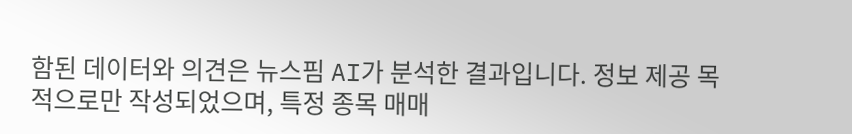함된 데이터와 의견은 뉴스핌 AI가 분석한 결과입니다. 정보 제공 목적으로만 작성되었으며, 특정 종목 매매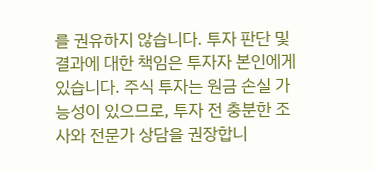를 권유하지 않습니다. 투자 판단 및 결과에 대한 책임은 투자자 본인에게 있습니다. 주식 투자는 원금 손실 가능성이 있으므로, 투자 전 충분한 조사와 전문가 상담을 권장합니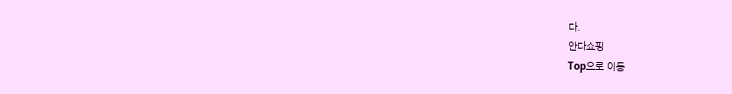다.
안다쇼핑
Top으로 이동